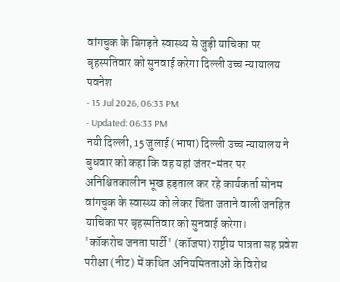वांगचुक के बिगड़ते स्वास्थ्य से जुड़ी याचिका पर बृहस्पतिवार को सुनवाई करेगा दिल्ली उच्च न्यायालय
पवनेश
- 15 Jul 2026, 06:33 PM
- Updated: 06:33 PM
नयी दिल्ली, 15 जुलाई (भाषा) दिल्ली उच्च न्यायालय ने बुधवार को कहा कि वह यहां जंतर-मंतर पर अनिश्चितकालीन भूख हड़ताल कर रहे कार्यकर्ता सोनम वांगचुक के स्वास्थ्य को लेकर चिंता जताने वाली जनहित याचिका पर बृहस्पतिवार को सुनवाई करेगा।
'कॉकरोच जनता पार्टी' (कॉजपा) राष्ट्रीय पात्रता सह प्रवेश परीक्षा (नीट) में कथित अनियमितताओं के विरोध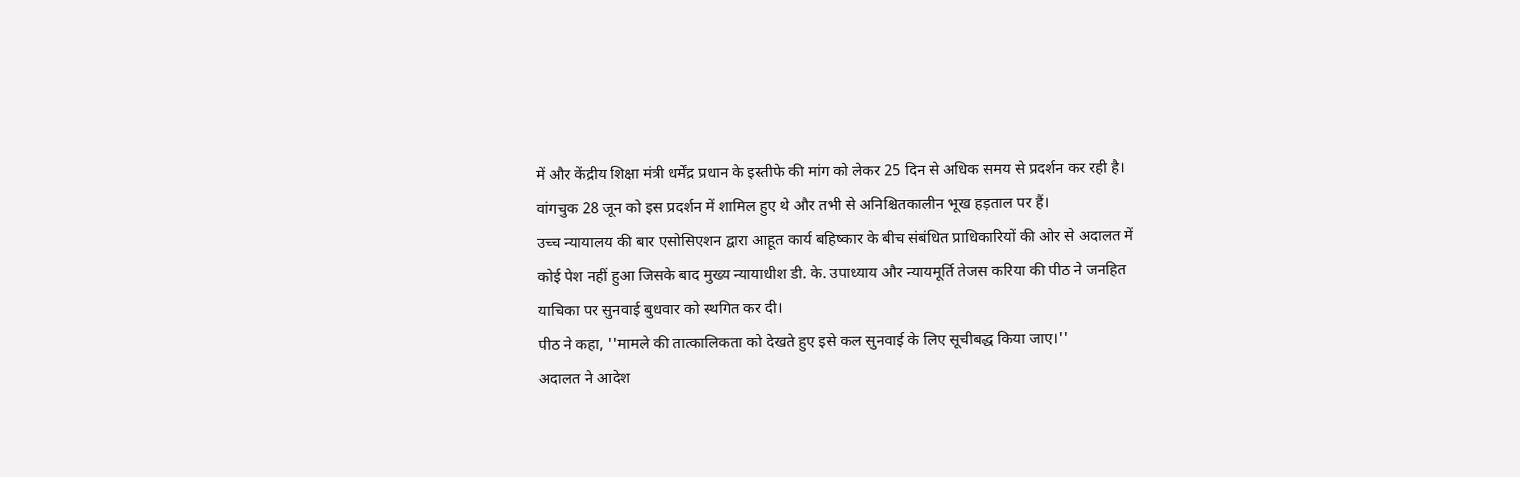में और केंद्रीय शिक्षा मंत्री धर्मेंद्र प्रधान के इस्तीफे की मांग को लेकर 25 दिन से अधिक समय से प्रदर्शन कर रही है।
वांगचुक 28 जून को इस प्रदर्शन में शामिल हुए थे और तभी से अनिश्चितकालीन भूख हड़ताल पर हैं।
उच्च न्यायालय की बार एसोसिएशन द्वारा आहूत कार्य बहिष्कार के बीच संबंधित प्राधिकारियों की ओर से अदालत में कोई पेश नहीं हुआ जिसके बाद मुख्य न्यायाधीश डी. के. उपाध्याय और न्यायमूर्ति तेजस करिया की पीठ ने जनहित याचिका पर सुनवाई बुधवार को स्थगित कर दी।
पीठ ने कहा, ''मामले की तात्कालिकता को देखते हुए इसे कल सुनवाई के लिए सूचीबद्ध किया जाए।''
अदालत ने आदेश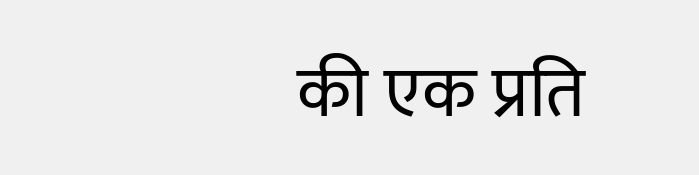की एक प्रति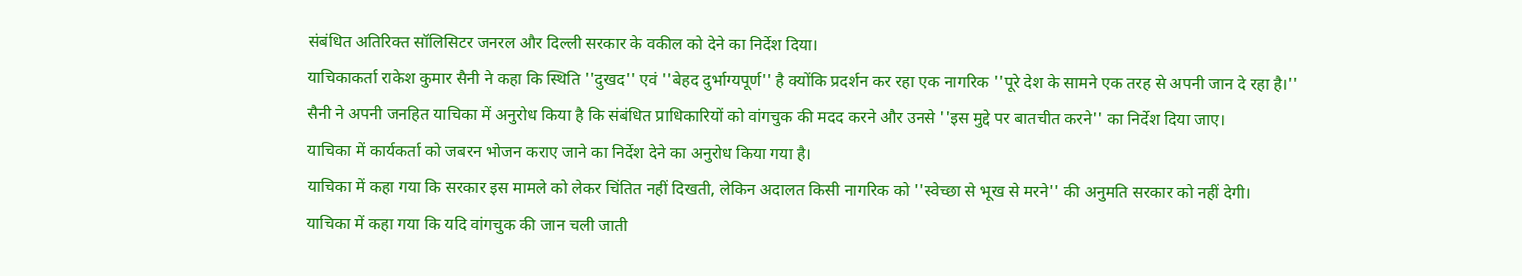संबंधित अतिरिक्त सॉलिसिटर जनरल और दिल्ली सरकार के वकील को देने का निर्देश दिया।
याचिकाकर्ता राकेश कुमार सैनी ने कहा कि स्थिति ''दुखद'' एवं ''बेहद दुर्भाग्यपूर्ण'' है क्योंकि प्रदर्शन कर रहा एक नागरिक ''पूरे देश के सामने एक तरह से अपनी जान दे रहा है।''
सैनी ने अपनी जनहित याचिका में अनुरोध किया है कि संबंधित प्राधिकारियों को वांगचुक की मदद करने और उनसे ''इस मुद्दे पर बातचीत करने'' का निर्देश दिया जाए।
याचिका में कार्यकर्ता को जबरन भोजन कराए जाने का निर्देश देने का अनुरोध किया गया है।
याचिका में कहा गया कि सरकार इस मामले को लेकर चिंतित नहीं दिखती, लेकिन अदालत किसी नागरिक को ''स्वेच्छा से भूख से मरने'' की अनुमति सरकार को नहीं देगी।
याचिका में कहा गया कि यदि वांगचुक की जान चली जाती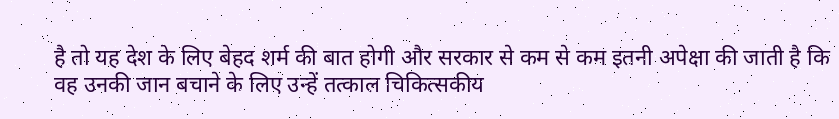है तो यह देश के लिए बेहद शर्म की बात होगी और सरकार से कम से कम इतनी अपेक्षा की जाती है कि वह उनकी जान बचाने के लिए उन्हें तत्काल चिकित्सकीय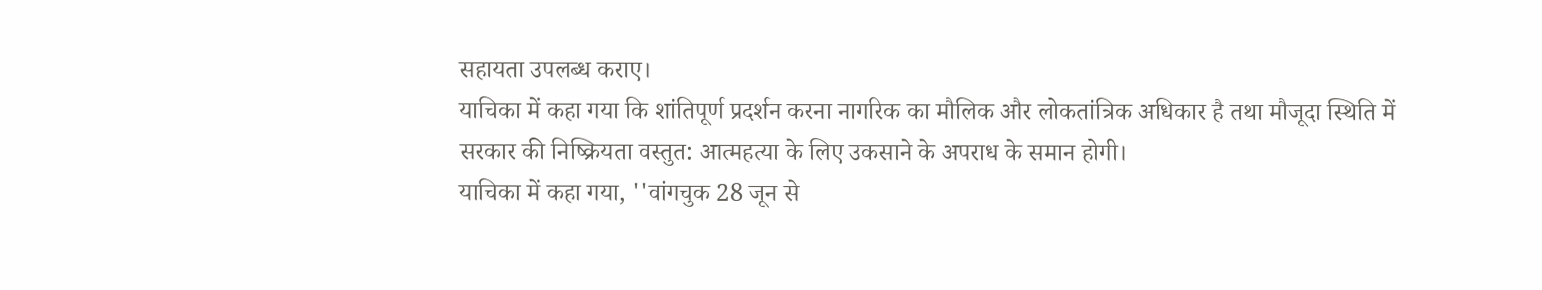सहायता उपलब्ध कराए।
याचिका में कहा गया कि शांतिपूर्ण प्रदर्शन करना नागरिक का मौलिक और लोकतांत्रिक अधिकार है तथा मौजूदा स्थिति में सरकार की निष्क्रियता वस्तुत: आत्महत्या के लिए उकसाने के अपराध के समान होगी।
याचिका में कहा गया, ''वांगचुक 28 जून से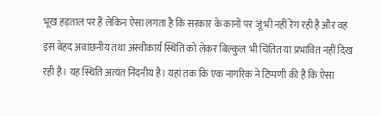भूख हड़ताल पर हैं लेकिन ऐसा लगता है कि सरकार के कानों पर जूं भी नहीं रेंग रही है और वह इस बेहद अवांछनीय तथा अस्वीकार्य स्थिति को लेकर बिल्कुल भी चिंतित या प्रभावित नहीं दिख रही है। यह स्थिति अत्यंत निंदनीय है। यहां तक कि एक नागरिक ने टिप्पणी की है कि ऐसा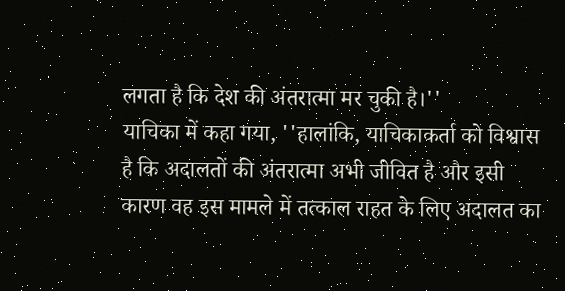लगता है कि देश की अंतरात्मा मर चुकी है।''
याचिका में कहा गया, ''हालांकि, याचिकाकर्ता को विश्वास है कि अदालतों की अंतरात्मा अभी जीवित है और इसी कारण वह इस मामले में तत्काल राहत के लिए अदालत का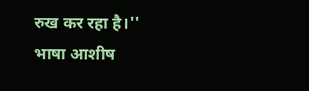रुख कर रहा है।''
भाषा आशीष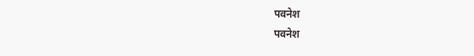पवनेश
पवनेश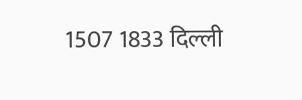1507 1833 दिल्ली